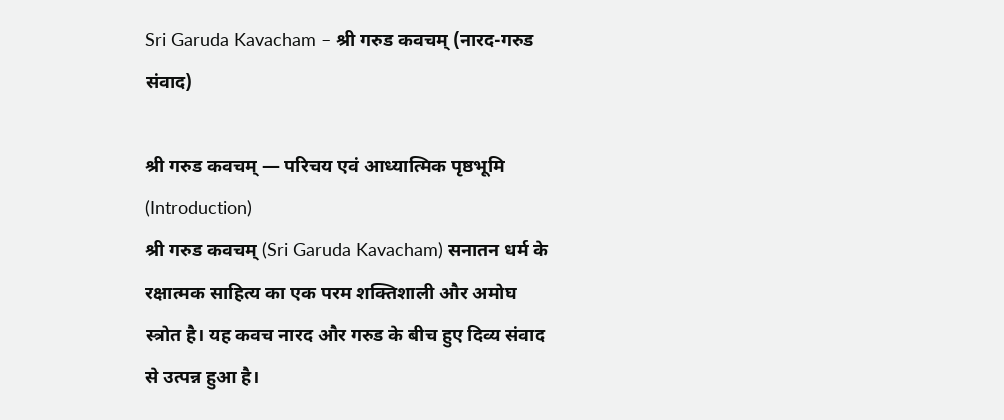Sri Garuda Kavacham – श्री गरुड कवचम् (नारद-गरुड संवाद)

श्री गरुड कवचम् — परिचय एवं आध्यात्मिक पृष्ठभूमि (Introduction)
श्री गरुड कवचम् (Sri Garuda Kavacham) सनातन धर्म के रक्षात्मक साहित्य का एक परम शक्तिशाली और अमोघ स्त्रोत है। यह कवच नारद और गरुड के बीच हुए दिव्य संवाद से उत्पन्न हुआ है।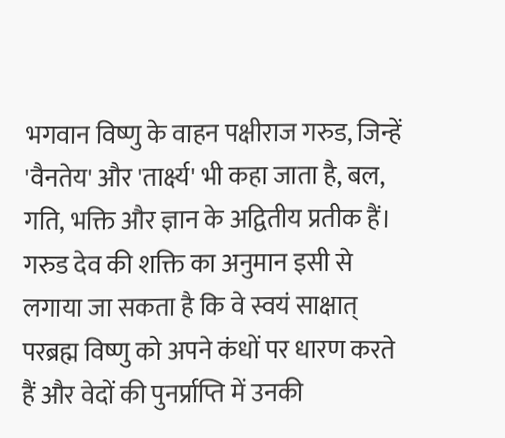भगवान विष्णु के वाहन पक्षीराज गरुड, जिन्हें 'वैनतेय' और 'तार्क्ष्य' भी कहा जाता है, बल, गति, भक्ति और ज्ञान के अद्वितीय प्रतीक हैं। गरुड देव की शक्ति का अनुमान इसी से लगाया जा सकता है कि वे स्वयं साक्षात् परब्रह्म विष्णु को अपने कंधों पर धारण करते हैं और वेदों की पुनर्प्राप्ति में उनकी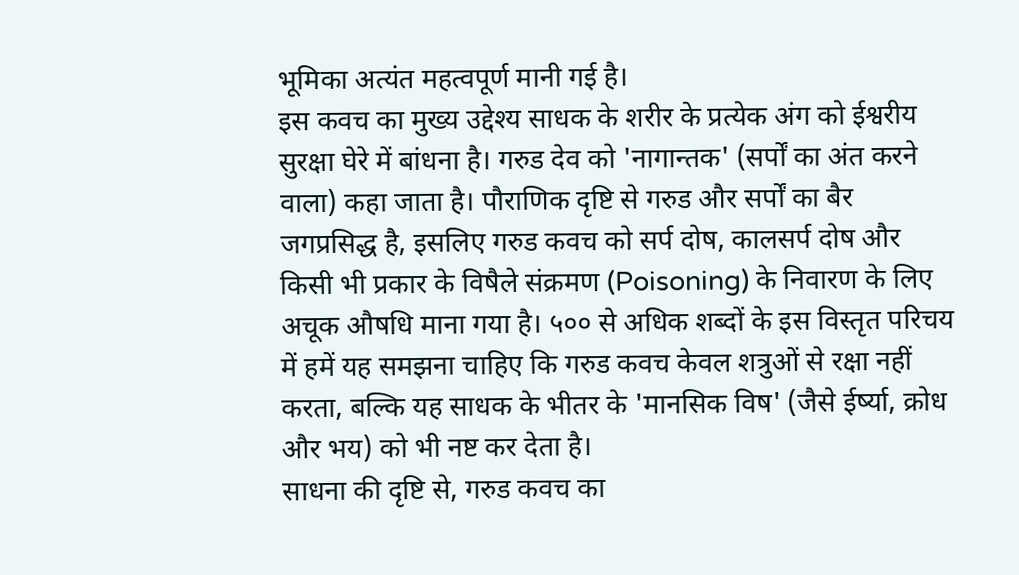भूमिका अत्यंत महत्वपूर्ण मानी गई है।
इस कवच का मुख्य उद्देश्य साधक के शरीर के प्रत्येक अंग को ईश्वरीय सुरक्षा घेरे में बांधना है। गरुड देव को 'नागान्तक' (सर्पों का अंत करने वाला) कहा जाता है। पौराणिक दृष्टि से गरुड और सर्पों का बैर जगप्रसिद्ध है, इसलिए गरुड कवच को सर्प दोष, कालसर्प दोष और किसी भी प्रकार के विषैले संक्रमण (Poisoning) के निवारण के लिए अचूक औषधि माना गया है। ५०० से अधिक शब्दों के इस विस्तृत परिचय में हमें यह समझना चाहिए कि गरुड कवच केवल शत्रुओं से रक्षा नहीं करता, बल्कि यह साधक के भीतर के 'मानसिक विष' (जैसे ईर्ष्या, क्रोध और भय) को भी नष्ट कर देता है।
साधना की दृष्टि से, गरुड कवच का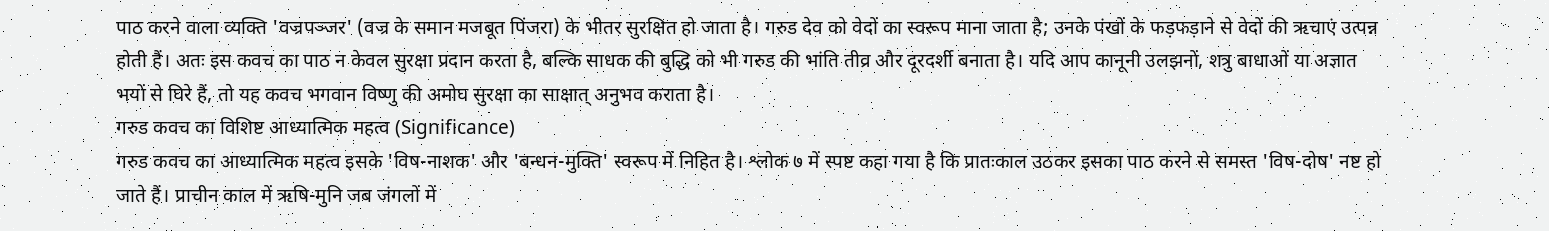पाठ करने वाला व्यक्ति 'वज्रपञ्जर' (वज्र के समान मजबूत पिंजरा) के भीतर सुरक्षित हो जाता है। गरुड देव को वेदों का स्वरूप माना जाता है; उनके पंखों के फड़फड़ाने से वेदों की ऋचाएं उत्पन्न होती हैं। अतः इस कवच का पाठ न केवल सुरक्षा प्रदान करता है, बल्कि साधक की बुद्धि को भी गरुड की भांति तीव्र और दूरदर्शी बनाता है। यदि आप कानूनी उलझनों, शत्रु बाधाओं या अज्ञात भयों से घिरे हैं, तो यह कवच भगवान विष्णु की अमोघ सुरक्षा का साक्षात् अनुभव कराता है।
गरुड कवच का विशिष्ट आध्यात्मिक महत्व (Significance)
गरुड कवच का आध्यात्मिक महत्व इसके 'विष-नाशक' और 'बन्धन-मुक्ति' स्वरूप में निहित है। श्लोक ७ में स्पष्ट कहा गया है कि प्रातःकाल उठकर इसका पाठ करने से समस्त 'विष-दोष' नष्ट हो जाते हैं। प्राचीन काल में ऋषि-मुनि जब जंगलों में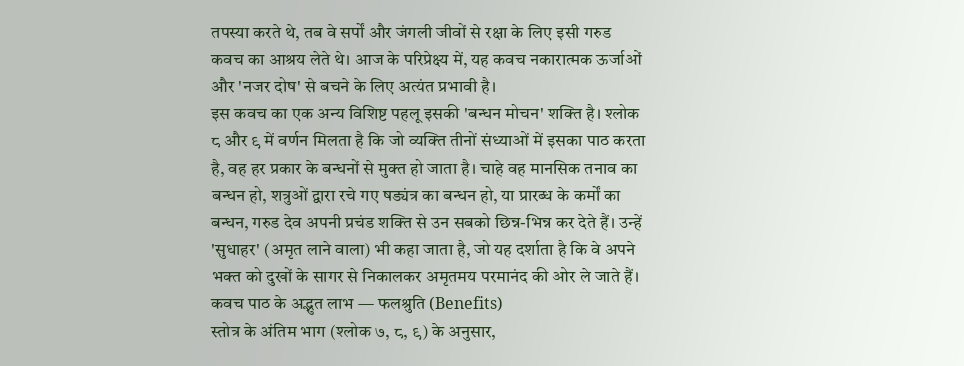तपस्या करते थे, तब वे सर्पों और जंगली जीवों से रक्षा के लिए इसी गरुड कवच का आश्रय लेते थे। आज के परिप्रेक्ष्य में, यह कवच नकारात्मक ऊर्जाओं और 'नजर दोष' से बचने के लिए अत्यंत प्रभावी है।
इस कवच का एक अन्य विशिष्ट पहलू इसकी 'बन्धन मोचन' शक्ति है। श्लोक ८ और ९ में वर्णन मिलता है कि जो व्यक्ति तीनों संध्याओं में इसका पाठ करता है, वह हर प्रकार के बन्धनों से मुक्त हो जाता है। चाहे वह मानसिक तनाव का बन्धन हो, शत्रुओं द्वारा रचे गए षड्यंत्र का बन्धन हो, या प्रारब्ध के कर्मों का बन्धन, गरुड देव अपनी प्रचंड शक्ति से उन सबको छिन्न-भिन्न कर देते हैं। उन्हें 'सुधाहर' (अमृत लाने वाला) भी कहा जाता है, जो यह दर्शाता है कि वे अपने भक्त को दुखों के सागर से निकालकर अमृतमय परमानंद की ओर ले जाते हैं।
कवच पाठ के अद्भुत लाभ — फलश्रुति (Benefits)
स्तोत्र के अंतिम भाग (श्लोक ७, ८, ९) के अनुसार,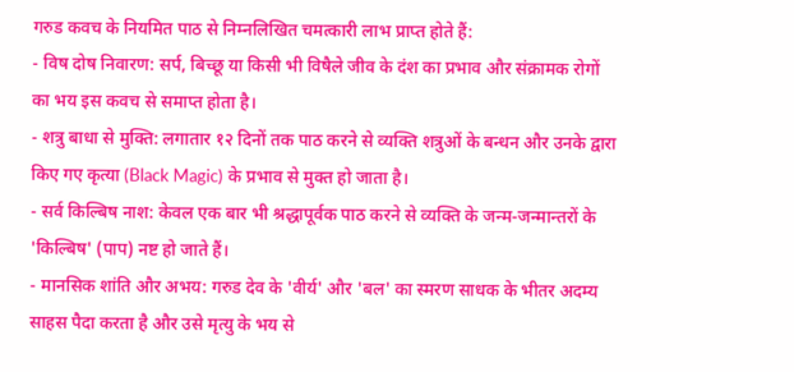गरुड कवच के नियमित पाठ से निम्नलिखित चमत्कारी लाभ प्राप्त होते हैं:
- विष दोष निवारण: सर्प, बिच्छू या किसी भी विषैले जीव के दंश का प्रभाव और संक्रामक रोगों का भय इस कवच से समाप्त होता है।
- शत्रु बाधा से मुक्ति: लगातार १२ दिनों तक पाठ करने से व्यक्ति शत्रुओं के बन्धन और उनके द्वारा किए गए कृत्या (Black Magic) के प्रभाव से मुक्त हो जाता है।
- सर्व किल्बिष नाश: केवल एक बार भी श्रद्धापूर्वक पाठ करने से व्यक्ति के जन्म-जन्मान्तरों के 'किल्बिष' (पाप) नष्ट हो जाते हैं।
- मानसिक शांति और अभय: गरुड देव के 'वीर्य' और 'बल' का स्मरण साधक के भीतर अदम्य साहस पैदा करता है और उसे मृत्यु के भय से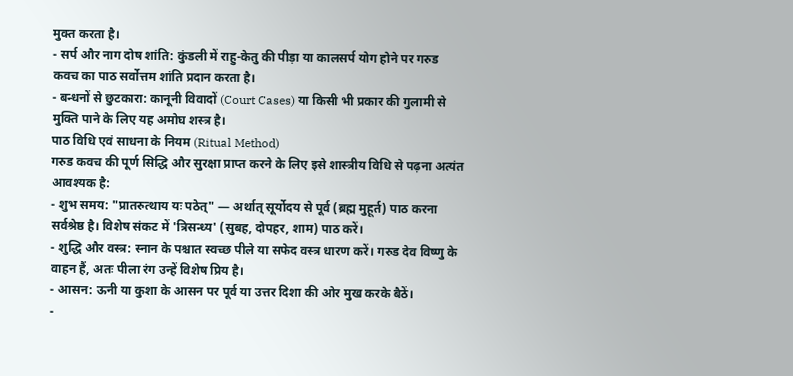मुक्त करता है।
- सर्प और नाग दोष शांति: कुंडली में राहु-केतु की पीड़ा या कालसर्प योग होने पर गरुड कवच का पाठ सर्वोत्तम शांति प्रदान करता है।
- बन्धनों से छुटकारा: कानूनी विवादों (Court Cases) या किसी भी प्रकार की गुलामी से मुक्ति पाने के लिए यह अमोघ शस्त्र है।
पाठ विधि एवं साधना के नियम (Ritual Method)
गरुड कवच की पूर्ण सिद्धि और सुरक्षा प्राप्त करने के लिए इसे शास्त्रीय विधि से पढ़ना अत्यंत आवश्यक है:
- शुभ समय: "प्रातरुत्थाय यः पठेत्" — अर्थात् सूर्योदय से पूर्व (ब्रह्म मुहूर्त) पाठ करना सर्वश्रेष्ठ है। विशेष संकट में 'त्रिसन्ध्य' (सुबह, दोपहर, शाम) पाठ करें।
- शुद्धि और वस्त्र: स्नान के पश्चात स्वच्छ पीले या सफेद वस्त्र धारण करें। गरुड देव विष्णु के वाहन हैं, अतः पीला रंग उन्हें विशेष प्रिय है।
- आसन: ऊनी या कुशा के आसन पर पूर्व या उत्तर दिशा की ओर मुख करके बैठें।
-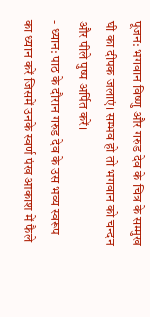पूजन: भगवान विष्णु और गरुड देव के चित्र के सम्मुख घी का दीपक जलाएं। सम्भव हो तो भगवान को चन्दन और पीले पुष्प अर्पित करें।
- ध्यान: पाठ के दौरान गरुड देव के उस भव्य स्वरूप का ध्यान करें जिसमें उनके स्वर्ण पंख आकाश में फैले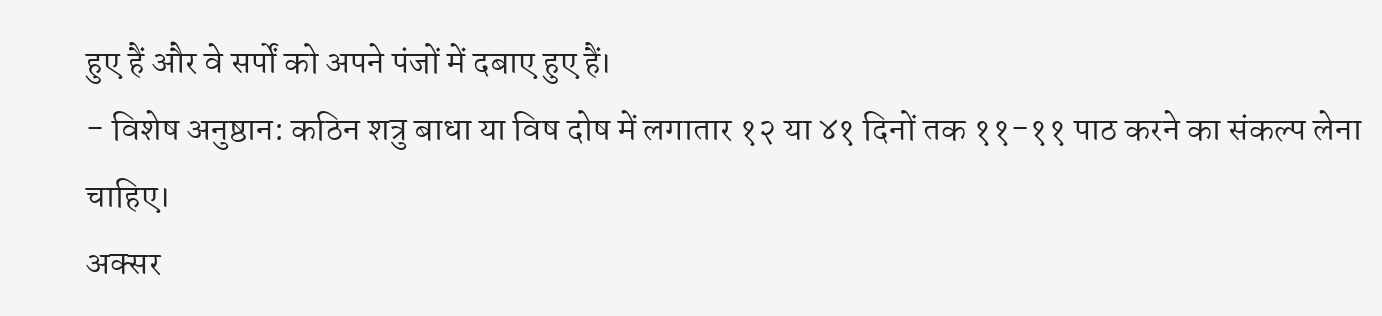हुए हैं और वे सर्पों को अपने पंजों में दबाए हुए हैं।
- विशेष अनुष्ठान: कठिन शत्रु बाधा या विष दोष में लगातार १२ या ४१ दिनों तक ११-११ पाठ करने का संकल्प लेना चाहिए।
अक्सर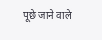पूछे जाने वाले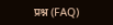प्रश्न (FAQ)